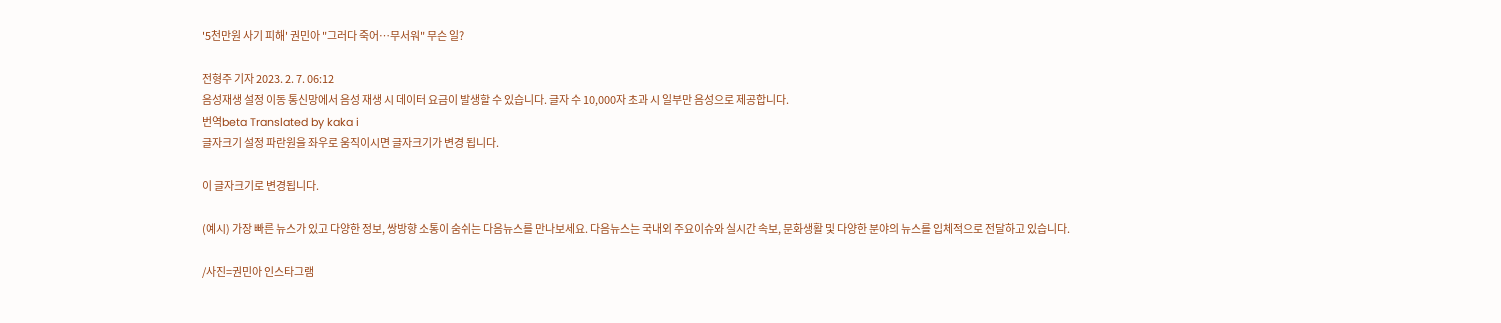'5천만원 사기 피해' 권민아 "그러다 죽어…무서워" 무슨 일?

전형주 기자 2023. 2. 7. 06:12
음성재생 설정 이동 통신망에서 음성 재생 시 데이터 요금이 발생할 수 있습니다. 글자 수 10,000자 초과 시 일부만 음성으로 제공합니다.
번역beta Translated by kaka i
글자크기 설정 파란원을 좌우로 움직이시면 글자크기가 변경 됩니다.

이 글자크기로 변경됩니다.

(예시) 가장 빠른 뉴스가 있고 다양한 정보, 쌍방향 소통이 숨쉬는 다음뉴스를 만나보세요. 다음뉴스는 국내외 주요이슈와 실시간 속보, 문화생활 및 다양한 분야의 뉴스를 입체적으로 전달하고 있습니다.

/사진=권민아 인스타그램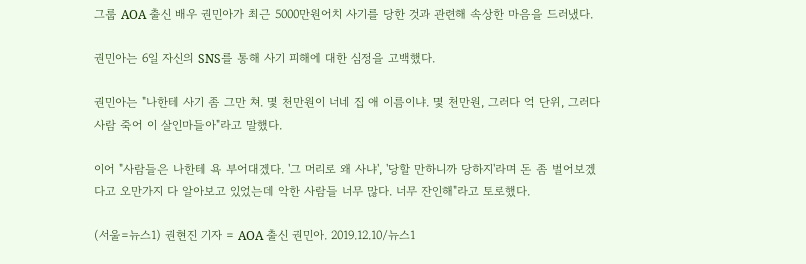그룹 AOA 출신 배우 권민아가 최근 5000만원어치 사기를 당한 것과 관련해 속상한 마음을 드러냈다.

권민아는 6일 자신의 SNS를 통해 사기 피해에 대한 심정을 고백했다.

권민아는 "나한테 사기 좀 그만 쳐. 몇 천만원이 너네 집 애 이름이냐. 몇 천만원, 그러다 억 단위, 그러다 사람 죽어 이 살인마들아"라고 말했다.

이어 "사람들은 나한테 욕 부어대겠다. '그 머리로 왜 사냐', '당할 만하니까 당하지'라며 돈 좀 벌어보겠다고 오만가지 다 알아보고 있었는데 악한 사람들 너무 많다. 너무 잔인해"라고 토로했다.

(서울=뉴스1) 권현진 기자 = AOA 출신 권민아. 2019.12.10/뉴스1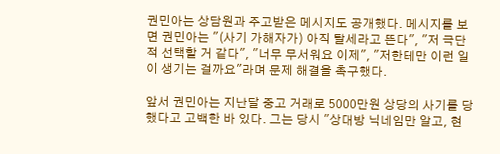권민아는 상담원과 주고받은 메시지도 공개했다. 메시지를 보면 권민아는 "(사기 가해자가) 아직 탈세라고 뜬다", "저 극단적 선택할 거 같다", "너무 무서워요 이제", "저한테만 이런 일이 생기는 걸까요"라며 문제 해결을 촉구했다.

앞서 권민아는 지난달 중고 거래로 5000만원 상당의 사기를 당했다고 고백한 바 있다. 그는 당시 "상대방 닉네임만 알고, 현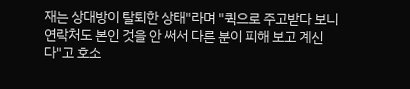재는 상대방이 탈퇴한 상태"라며 "퀵으로 주고받다 보니 연락처도 본인 것을 안 써서 다른 분이 피해 보고 계신다"고 호소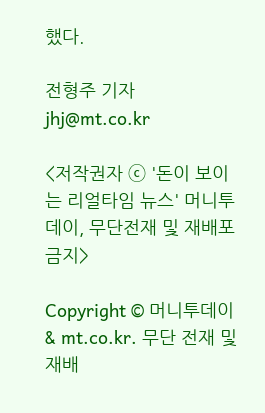했다.

전형주 기자 jhj@mt.co.kr

<저작권자 ⓒ '돈이 보이는 리얼타임 뉴스' 머니투데이, 무단전재 및 재배포 금지>

Copyright © 머니투데이 & mt.co.kr. 무단 전재 및 재배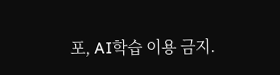포, AI학습 이용 금지.